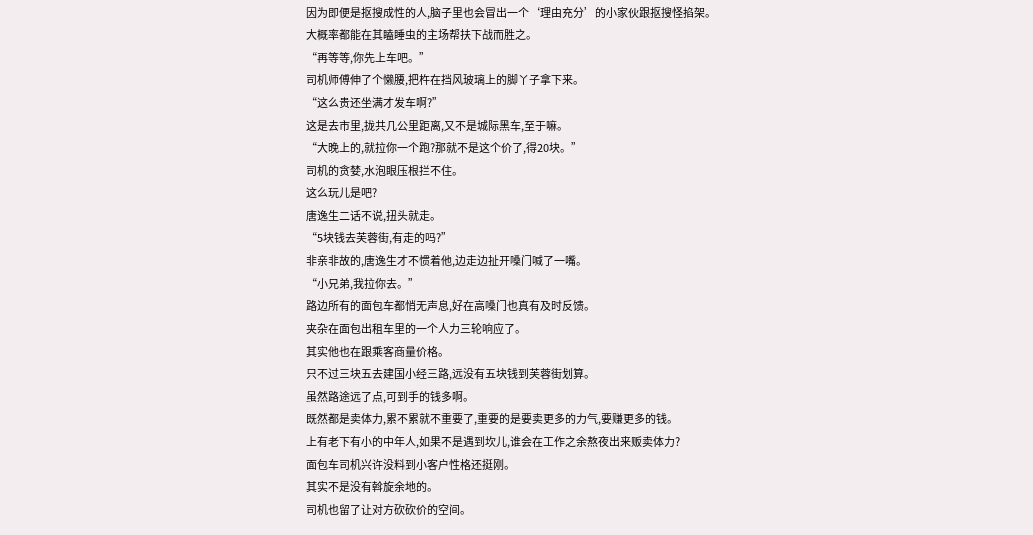因为即便是抠搜成性的人,脑子里也会冒出一个‘理由充分’的小家伙跟抠搜怪掐架。
大概率都能在其瞌睡虫的主场帮扶下战而胜之。
“再等等,你先上车吧。”
司机师傅伸了个懒腰,把杵在挡风玻璃上的脚丫子拿下来。
“这么贵还坐满才发车啊?”
这是去市里,拢共几公里距离,又不是城际黑车,至于嘛。
“大晚上的,就拉你一个跑?那就不是这个价了,得20块。”
司机的贪婪,水泡眼压根拦不住。
这么玩儿是吧?
唐逸生二话不说,扭头就走。
“5块钱去芙蓉街,有走的吗?”
非亲非故的,唐逸生才不惯着他,边走边扯开嗓门喊了一嘴。
“小兄弟,我拉你去。”
路边所有的面包车都悄无声息,好在高嗓门也真有及时反馈。
夹杂在面包出租车里的一个人力三轮响应了。
其实他也在跟乘客商量价格。
只不过三块五去建国小经三路,远没有五块钱到芙蓉街划算。
虽然路途远了点,可到手的钱多啊。
既然都是卖体力,累不累就不重要了,重要的是要卖更多的力气,要赚更多的钱。
上有老下有小的中年人,如果不是遇到坎儿,谁会在工作之余熬夜出来贩卖体力?
面包车司机兴许没料到小客户性格还挺刚。
其实不是没有斡旋余地的。
司机也留了让对方砍砍价的空间。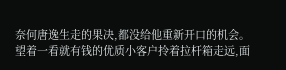奈何唐逸生走的果决,都没给他重新开口的机会。
望着一看就有钱的优质小客户拎着拉杆箱走远,面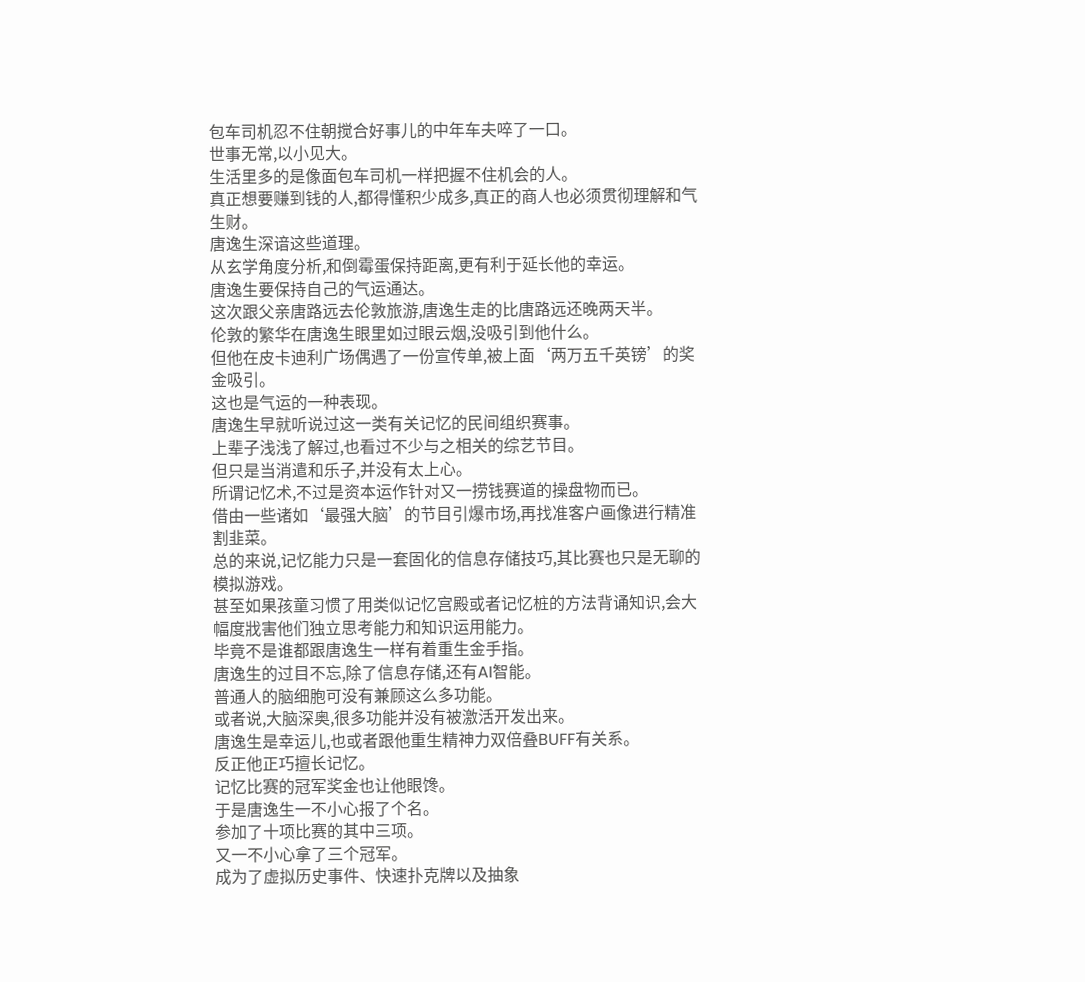包车司机忍不住朝搅合好事儿的中年车夫啐了一口。
世事无常,以小见大。
生活里多的是像面包车司机一样把握不住机会的人。
真正想要赚到钱的人,都得懂积少成多,真正的商人也必须贯彻理解和气生财。
唐逸生深谙这些道理。
从玄学角度分析,和倒霉蛋保持距离,更有利于延长他的幸运。
唐逸生要保持自己的气运通达。
这次跟父亲唐路远去伦敦旅游,唐逸生走的比唐路远还晚两天半。
伦敦的繁华在唐逸生眼里如过眼云烟,没吸引到他什么。
但他在皮卡迪利广场偶遇了一份宣传单,被上面‘两万五千英镑’的奖金吸引。
这也是气运的一种表现。
唐逸生早就听说过这一类有关记忆的民间组织赛事。
上辈子浅浅了解过,也看过不少与之相关的综艺节目。
但只是当消遣和乐子,并没有太上心。
所谓记忆术,不过是资本运作针对又一捞钱赛道的操盘物而已。
借由一些诸如‘最强大脑’的节目引爆市场,再找准客户画像进行精准割韭菜。
总的来说,记忆能力只是一套固化的信息存储技巧,其比赛也只是无聊的模拟游戏。
甚至如果孩童习惯了用类似记忆宫殿或者记忆桩的方法背诵知识,会大幅度戕害他们独立思考能力和知识运用能力。
毕竟不是谁都跟唐逸生一样有着重生金手指。
唐逸生的过目不忘,除了信息存储,还有AI智能。
普通人的脑细胞可没有兼顾这么多功能。
或者说,大脑深奥,很多功能并没有被激活开发出来。
唐逸生是幸运儿,也或者跟他重生精神力双倍叠BUFF有关系。
反正他正巧擅长记忆。
记忆比赛的冠军奖金也让他眼馋。
于是唐逸生一不小心报了个名。
参加了十项比赛的其中三项。
又一不小心拿了三个冠军。
成为了虚拟历史事件、快速扑克牌以及抽象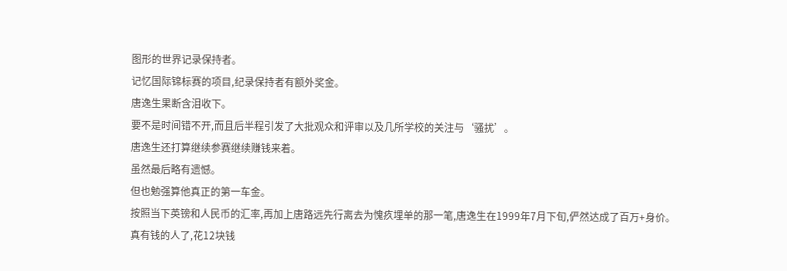图形的世界记录保持者。
记忆国际锦标赛的项目,纪录保持者有额外奖金。
唐逸生果断含泪收下。
要不是时间错不开,而且后半程引发了大批观众和评审以及几所学校的关注与‘骚扰’。
唐逸生还打算继续参赛继续赚钱来着。
虽然最后略有遗憾。
但也勉强算他真正的第一车金。
按照当下英镑和人民币的汇率,再加上唐路远先行离去为愧疚埋单的那一笔,唐逸生在1999年7月下旬,俨然达成了百万+身价。
真有钱的人了,花12块钱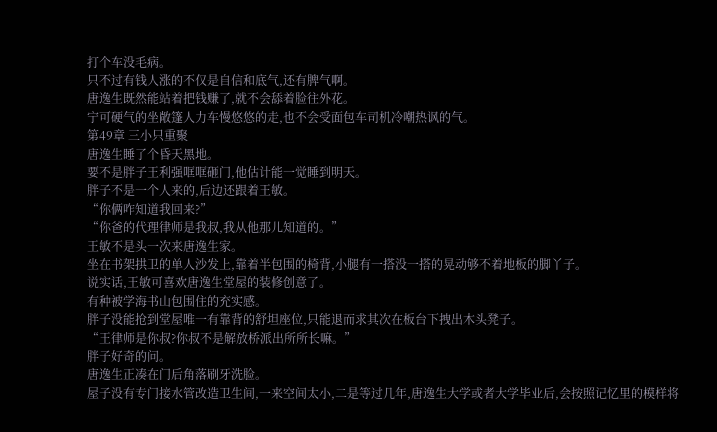打个车没毛病。
只不过有钱人涨的不仅是自信和底气,还有脾气啊。
唐逸生既然能站着把钱赚了,就不会舔着脸往外花。
宁可硬气的坐敞篷人力车慢悠悠的走,也不会受面包车司机冷嘲热讽的气。
第49章 三小只重聚
唐逸生睡了个昏天黑地。
要不是胖子王利强哐哐砸门,他估计能一觉睡到明天。
胖子不是一个人来的,后边还跟着王敏。
“你俩咋知道我回来?”
“你爸的代理律师是我叔,我从他那儿知道的。”
王敏不是头一次来唐逸生家。
坐在书架拱卫的单人沙发上,靠着半包围的椅背,小腿有一搭没一搭的晃动够不着地板的脚丫子。
说实话,王敏可喜欢唐逸生堂屋的装修创意了。
有种被学海书山包围住的充实感。
胖子没能抢到堂屋唯一有靠背的舒坦座位,只能退而求其次在板台下拽出木头凳子。
“王律师是你叔?你叔不是解放桥派出所所长嘛。”
胖子好奇的问。
唐逸生正凑在门后角落刷牙洗脸。
屋子没有专门接水管改造卫生间,一来空间太小,二是等过几年,唐逸生大学或者大学毕业后,会按照记忆里的模样将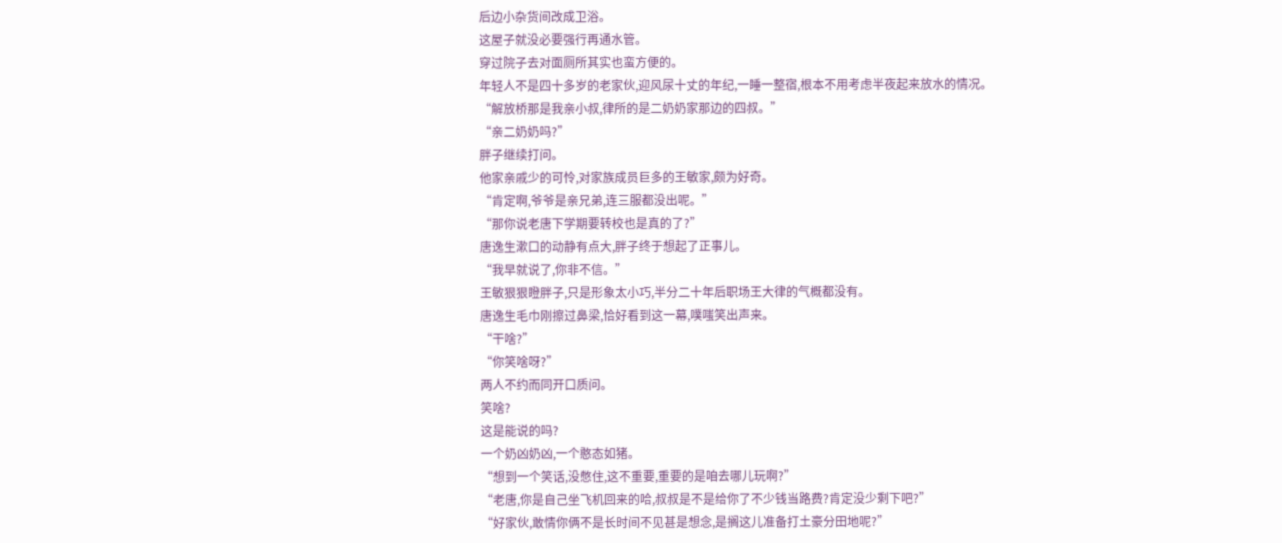后边小杂货间改成卫浴。
这屋子就没必要强行再通水管。
穿过院子去对面厕所其实也蛮方便的。
年轻人不是四十多岁的老家伙,迎风尿十丈的年纪,一睡一整宿,根本不用考虑半夜起来放水的情况。
“解放桥那是我亲小叔,律所的是二奶奶家那边的四叔。”
“亲二奶奶吗?”
胖子继续打问。
他家亲戚少的可怜,对家族成员巨多的王敏家,颇为好奇。
“肯定啊,爷爷是亲兄弟,连三服都没出呢。”
“那你说老唐下学期要转校也是真的了?”
唐逸生漱口的动静有点大,胖子终于想起了正事儿。
“我早就说了,你非不信。”
王敏狠狠瞪胖子,只是形象太小巧,半分二十年后职场王大律的气概都没有。
唐逸生毛巾刚擦过鼻梁,恰好看到这一幕,噗嗤笑出声来。
“干啥?”
“你笑啥呀?”
两人不约而同开口质问。
笑啥?
这是能说的吗?
一个奶凶奶凶,一个憨态如猪。
“想到一个笑话,没憋住,这不重要,重要的是咱去哪儿玩啊?”
“老唐,你是自己坐飞机回来的哈,叔叔是不是给你了不少钱当路费?肯定没少剩下吧?”
“好家伙,敢情你俩不是长时间不见甚是想念,是搁这儿准备打土豪分田地呢?”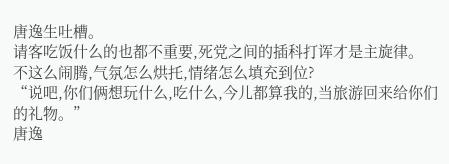唐逸生吐槽。
请客吃饭什么的也都不重要,死党之间的插科打诨才是主旋律。
不这么闹腾,气氛怎么烘托,情绪怎么填充到位?
“说吧,你们俩想玩什么,吃什么,今儿都算我的,当旅游回来给你们的礼物。”
唐逸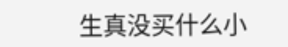生真没买什么小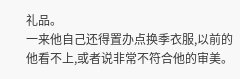礼品。
一来他自己还得置办点换季衣服,以前的他看不上,或者说非常不符合他的审美。